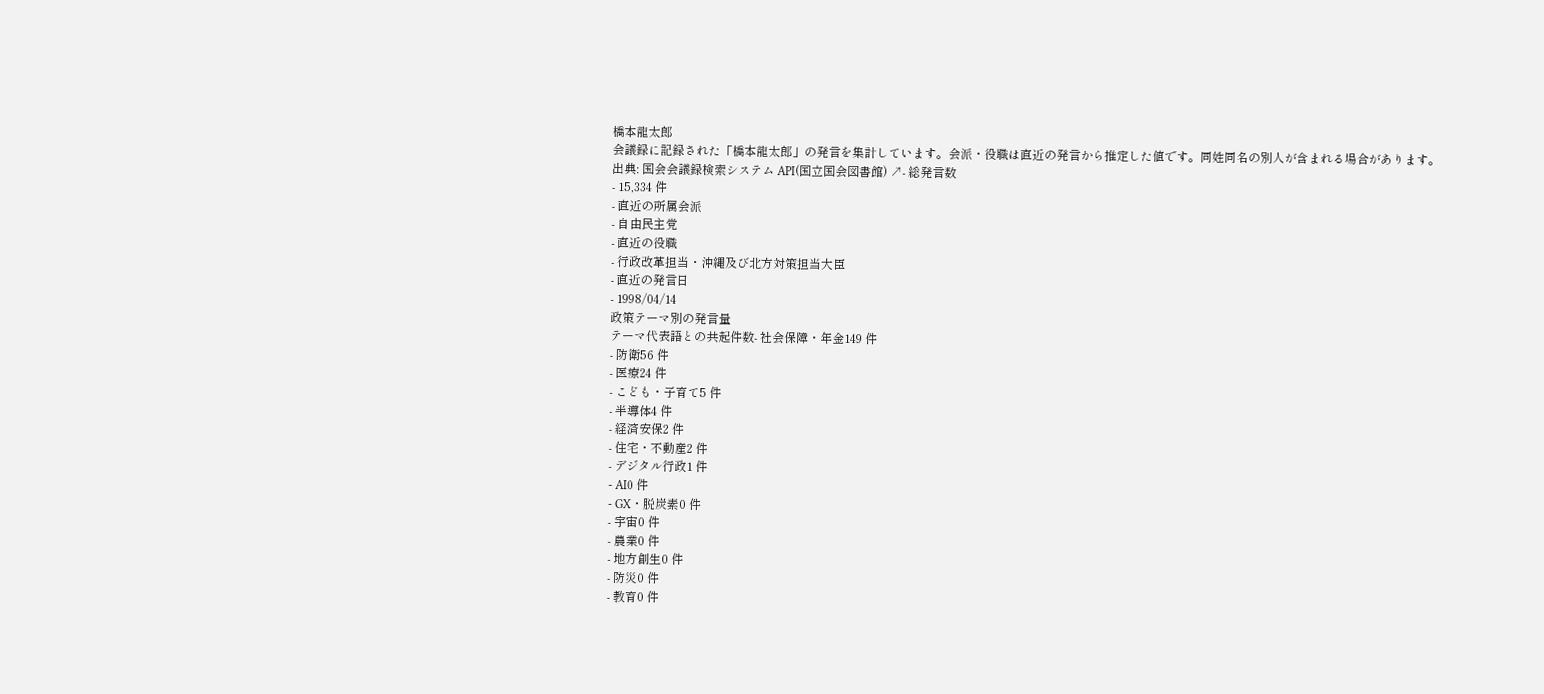橋本龍太郎
会議録に記録された「橋本龍太郎」の発言を集計しています。会派・役職は直近の発言から推定した値です。同姓同名の別人が含まれる場合があります。
出典: 国会会議録検索システム API(国立国会図書館) ↗- 総発言数
- 15,334 件
- 直近の所属会派
- 自由民主党
- 直近の役職
- 行政改革担当・沖縄及び北方対策担当大臣
- 直近の発言日
- 1998/04/14
政策テーマ別の発言量
テーマ代表語との共起件数- 社会保障・年金149 件
- 防衛56 件
- 医療24 件
- こども・子育て5 件
- 半導体4 件
- 経済安保2 件
- 住宅・不動産2 件
- デジタル行政1 件
- AI0 件
- GX・脱炭素0 件
- 宇宙0 件
- 農業0 件
- 地方創生0 件
- 防災0 件
- 教育0 件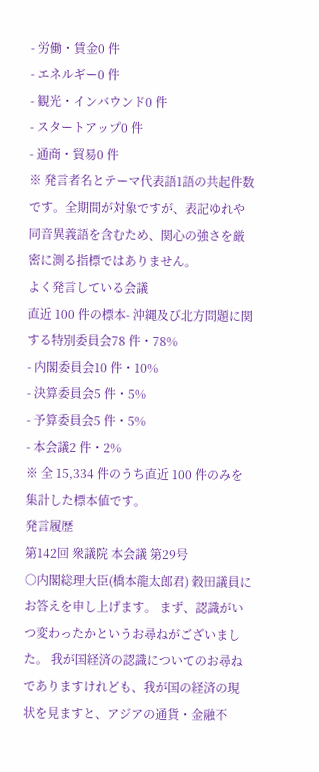- 労働・賃金0 件
- エネルギー0 件
- 観光・インバウンド0 件
- スタートアップ0 件
- 通商・貿易0 件
※ 発言者名とテーマ代表語1語の共起件数です。全期間が対象ですが、表記ゆれや 同音異義語を含むため、関心の強さを厳密に測る指標ではありません。
よく発言している会議
直近 100 件の標本- 沖縄及び北方問題に関する特別委員会78 件・78%
- 内閣委員会10 件・10%
- 決算委員会5 件・5%
- 予算委員会5 件・5%
- 本会議2 件・2%
※ 全 15,334 件のうち直近 100 件のみを集計した標本値です。
発言履歴
第142回 衆議院 本会議 第29号
○内閣総理大臣(橋本龍太郎君) 穀田議員にお答えを申し上げます。 まず、認識がいつ変わったかというお尋ねがございました。 我が国経済の認識についてのお尋ねでありますけれども、我が国の経済の現状を見ますと、アジアの通貨・金融不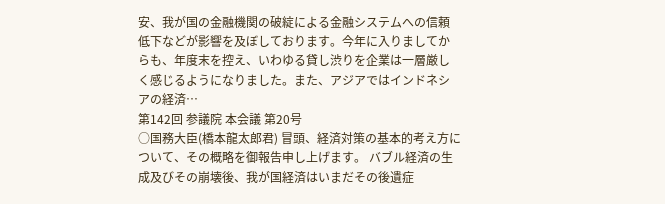安、我が国の金融機関の破綻による金融システムへの信頼低下などが影響を及ぼしております。今年に入りましてからも、年度末を控え、いわゆる貸し渋りを企業は一層厳しく感じるようになりました。また、アジアではインドネシアの経済…
第142回 参議院 本会議 第20号
○国務大臣(橋本龍太郎君) 冒頭、経済対策の基本的考え方について、その概略を御報告申し上げます。 バブル経済の生成及びその崩壊後、我が国経済はいまだその後遺症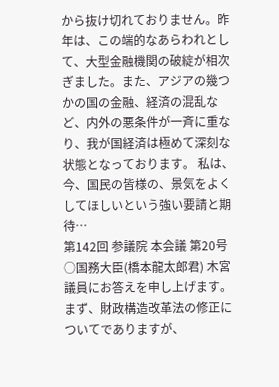から抜け切れておりません。昨年は、この端的なあらわれとして、大型金融機関の破綻が相次ぎました。また、アジアの幾つかの国の金融、経済の混乱など、内外の悪条件が一斉に重なり、我が国経済は極めて深刻な状態となっております。 私は、今、国民の皆様の、景気をよくしてほしいという強い要請と期待…
第142回 参議院 本会議 第20号
○国務大臣(橋本龍太郎君) 木宮議員にお答えを申し上げます。 まず、財政構造改革法の修正についてでありますが、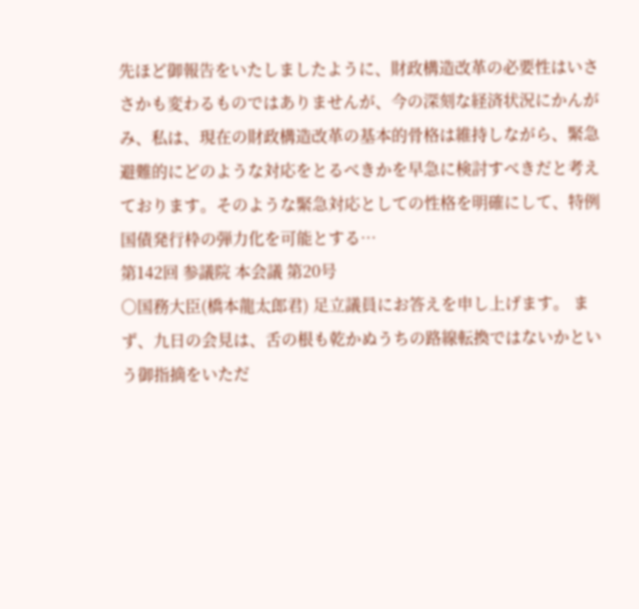先ほど御報告をいたしましたように、財政構造改革の必要性はいささかも変わるものではありませんが、今の深刻な経済状況にかんがみ、私は、現在の財政構造改革の基本的骨格は維持しながら、緊急避難的にどのような対応をとるべきかを早急に検討すべきだと考えております。そのような緊急対応としての性格を明確にして、特例国債発行枠の弾力化を可能とする…
第142回 参議院 本会議 第20号
○国務大臣(橋本龍太郎君) 足立議員にお答えを申し上げます。 まず、九日の会見は、舌の根も乾かぬうちの路線転換ではないかという御指摘をいただ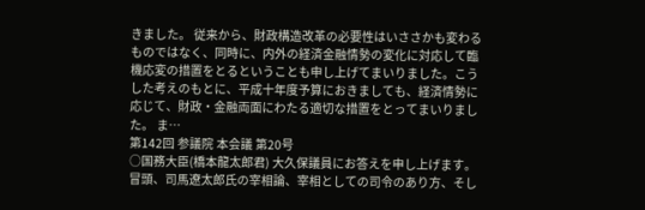きました。 従来から、財政構造改革の必要性はいささかも変わるものではなく、同時に、内外の経済金融情勢の変化に対応して臨機応変の措置をとるということも申し上げてまいりました。こうした考えのもとに、平成十年度予算におきましても、経済情勢に応じて、財政・金融両面にわたる適切な措置をとってまいりました。 ま…
第142回 参議院 本会議 第20号
○国務大臣(橋本龍太郎君) 大久保議員にお答えを申し上げます。 冒頭、司馬遼太郎氏の宰相論、宰相としての司令のあり方、そし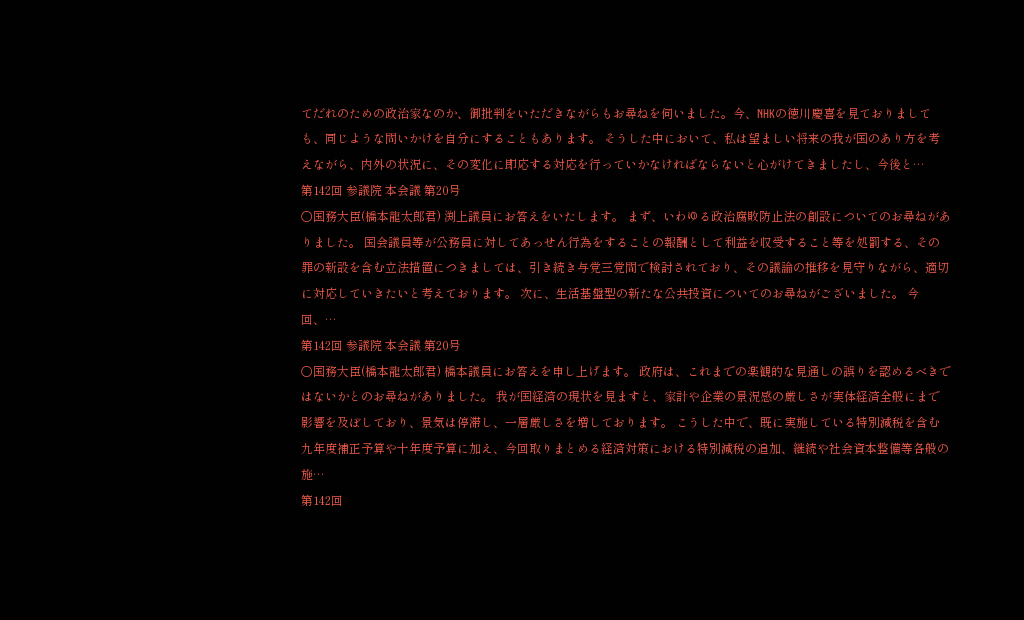てだれのための政治家なのか、御批判をいただきながらもお尋ねを伺いました。今、NHKの徳川慶喜を見ておりましても、同じような問いかけを自分にすることもあります。 そうした中において、私は望ましい将来の我が国のあり方を考えながら、内外の状況に、その変化に即応する対応を行っていかなければならないと心がけてきましたし、今後と…
第142回 参議院 本会議 第20号
○国務大臣(橋本龍太郎君) 渕上議員にお答えをいたします。 まず、いわゆる政治腐敗防止法の創設についてのお尋ねがありました。 国会議員等が公務員に対してあっせん行為をすることの報酬として利益を収受すること等を処罰する、その罪の新設を含む立法措置につきましては、引き続き与党三党間で検討されており、その議論の推移を見守りながら、適切に対応していきたいと考えております。 次に、生活基盤型の新たな公共投資についてのお尋ねがございました。 今回、…
第142回 参議院 本会議 第20号
○国務大臣(橋本龍太郎君) 橋本議員にお答えを申し上げます。 政府は、これまでの楽観的な見通しの誤りを認めるべきではないかとのお尋ねがありました。 我が国経済の現状を見ますと、家計や企業の景況感の厳しさが実体経済全般にまで影響を及ぼしており、景気は停滞し、一層厳しさを増しております。 こうした中で、既に実施している特別減税を含む九年度補正予算や十年度予算に加え、今回取りまとめる経済対策における特別減税の追加、継続や社会資本整備等各般の施…
第142回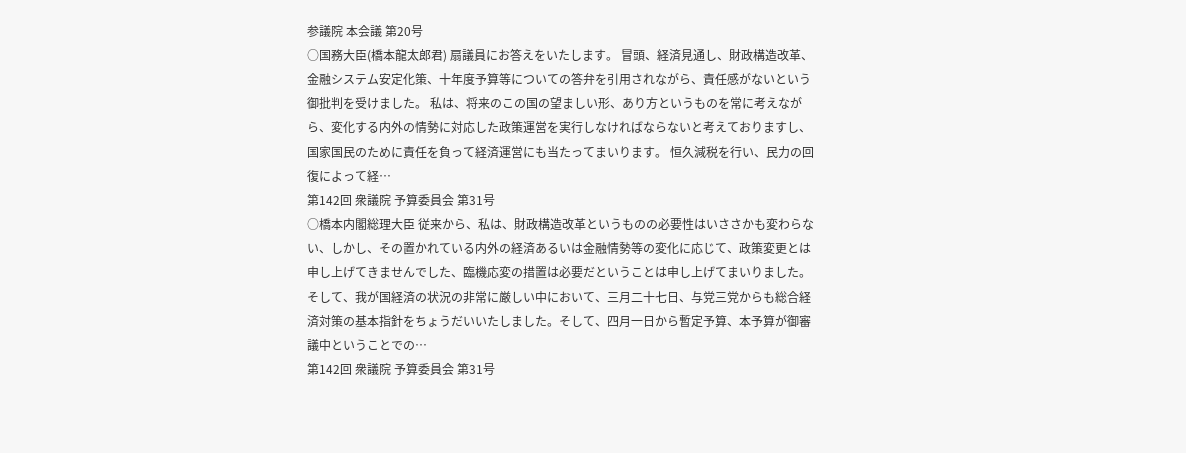参議院 本会議 第20号
○国務大臣(橋本龍太郎君) 扇議員にお答えをいたします。 冒頭、経済見通し、財政構造改革、金融システム安定化策、十年度予算等についての答弁を引用されながら、責任感がないという御批判を受けました。 私は、将来のこの国の望ましい形、あり方というものを常に考えながら、変化する内外の情勢に対応した政策運営を実行しなければならないと考えておりますし、国家国民のために責任を負って経済運営にも当たってまいります。 恒久減税を行い、民力の回復によって経…
第142回 衆議院 予算委員会 第31号
○橋本内閣総理大臣 従来から、私は、財政構造改革というものの必要性はいささかも変わらない、しかし、その置かれている内外の経済あるいは金融情勢等の変化に応じて、政策変更とは申し上げてきませんでした、臨機応変の措置は必要だということは申し上げてまいりました。そして、我が国経済の状況の非常に厳しい中において、三月二十七日、与党三党からも総合経済対策の基本指針をちょうだいいたしました。そして、四月一日から暫定予算、本予算が御審議中ということでの…
第142回 衆議院 予算委員会 第31号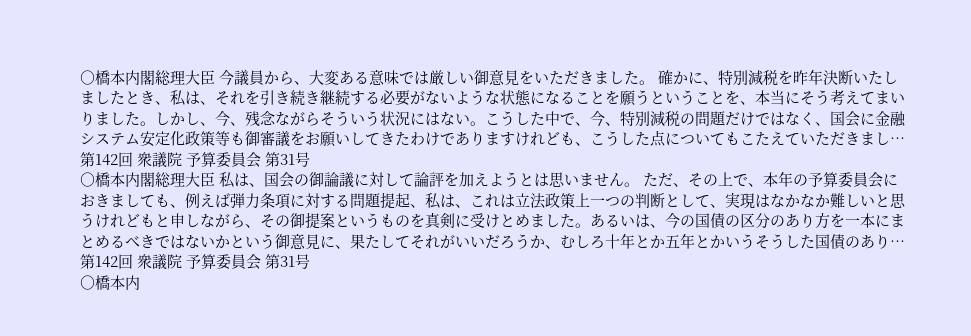○橋本内閣総理大臣 今議員から、大変ある意味では厳しい御意見をいただきました。 確かに、特別減税を昨年決断いたしましたとき、私は、それを引き続き継続する必要がないような状態になることを願うということを、本当にそう考えてまいりました。しかし、今、残念ながらそういう状況にはない。こうした中で、今、特別減税の問題だけではなく、国会に金融システム安定化政策等も御審議をお願いしてきたわけでありますけれども、こうした点についてもこたえていただきまし…
第142回 衆議院 予算委員会 第31号
○橋本内閣総理大臣 私は、国会の御論議に対して論評を加えようとは思いません。 ただ、その上で、本年の予算委員会におきましても、例えば弾力条項に対する問題提起、私は、これは立法政策上一つの判断として、実現はなかなか難しいと思うけれどもと申しながら、その御提案というものを真剣に受けとめました。あるいは、今の国債の区分のあり方を一本にまとめるべきではないかという御意見に、果たしてそれがいいだろうか、むしろ十年とか五年とかいうそうした国債のあり…
第142回 衆議院 予算委員会 第31号
○橋本内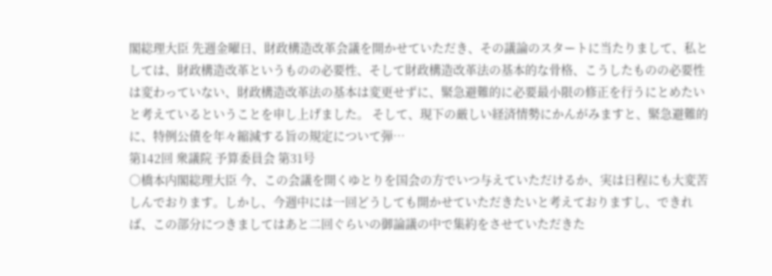閣総理大臣 先週金曜日、財政構造改革会議を開かせていただき、その議論のスタートに当たりまして、私としては、財政構造改革というものの必要性、そして財政構造改革法の基本的な骨格、こうしたものの必要性は変わっていない、財政構造改革法の基本は変更せずに、緊急避難的に必要最小限の修正を行うにとめたいと考えているということを申し上げました。 そして、現下の厳しい経済情勢にかんがみますと、緊急避難的に、特例公債を年々縮減する旨の規定について弾…
第142回 衆議院 予算委員会 第31号
○橋本内閣総理大臣 今、この会議を開くゆとりを国会の方でいつ与えていただけるか、実は日程にも大変苦しんでおります。しかし、今週中には一回どうしても開かせていただきたいと考えておりますし、できれば、この部分につきましてはあと二回ぐらいの御論議の中で集約をさせていただきた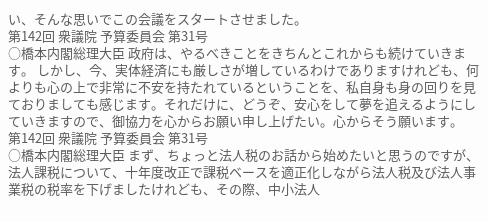い、そんな思いでこの会議をスタートさせました。
第142回 衆議院 予算委員会 第31号
○橋本内閣総理大臣 政府は、やるべきことをきちんとこれからも続けていきます。 しかし、今、実体経済にも厳しさが増しているわけでありますけれども、何よりも心の上で非常に不安を持たれているということを、私自身も身の回りを見ておりましても感じます。それだけに、どうぞ、安心をして夢を追えるようにしていきますので、御協力を心からお願い申し上げたい。心からそう願います。
第142回 衆議院 予算委員会 第31号
○橋本内閣総理大臣 まず、ちょっと法人税のお話から始めたいと思うのですが、法人課税について、十年度改正で課税ベースを適正化しながら法人税及び法人事業税の税率を下げましたけれども、その際、中小法人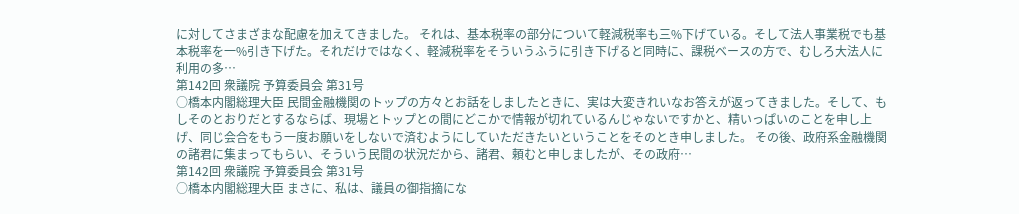に対してさまざまな配慮を加えてきました。 それは、基本税率の部分について軽減税率も三%下げている。そして法人事業税でも基本税率を一%引き下げた。それだけではなく、軽減税率をそういうふうに引き下げると同時に、課税ベースの方で、むしろ大法人に利用の多…
第142回 衆議院 予算委員会 第31号
○橋本内閣総理大臣 民間金融機関のトップの方々とお話をしましたときに、実は大変きれいなお答えが返ってきました。そして、もしそのとおりだとするならば、現場とトップとの間にどこかで情報が切れているんじゃないですかと、精いっぱいのことを申し上げ、同じ会合をもう一度お願いをしないで済むようにしていただきたいということをそのとき申しました。 その後、政府系金融機関の諸君に集まってもらい、そういう民間の状況だから、諸君、頼むと申しましたが、その政府…
第142回 衆議院 予算委員会 第31号
○橋本内閣総理大臣 まさに、私は、議員の御指摘にな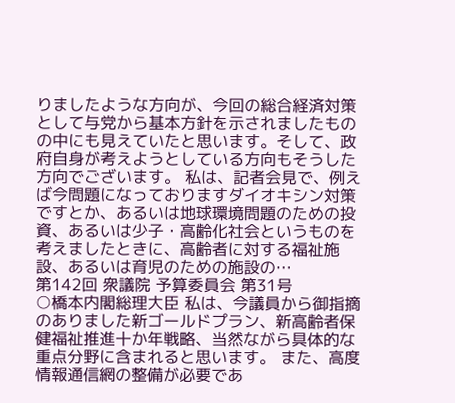りましたような方向が、今回の総合経済対策として与党から基本方針を示されましたものの中にも見えていたと思います。そして、政府自身が考えようとしている方向もそうした方向でございます。 私は、記者会見で、例えば今問題になっておりますダイオキシン対策ですとか、あるいは地球環境問題のための投資、あるいは少子・高齢化社会というものを考えましたときに、高齢者に対する福祉施設、あるいは育児のための施設の…
第142回 衆議院 予算委員会 第31号
○橋本内閣総理大臣 私は、今議員から御指摘のありました新ゴールドプラン、新高齢者保健福祉推進十か年戦略、当然ながら具体的な重点分野に含まれると思います。 また、高度情報通信網の整備が必要であ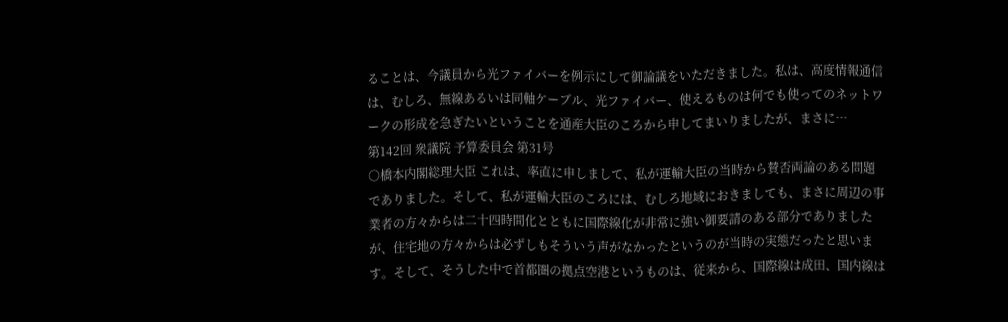ることは、今議員から光ファイバーを例示にして御論議をいただきました。私は、高度情報通信は、むしろ、無線あるいは同軸ケーブル、光ファイバー、使えるものは何でも使ってのネットワークの形成を急ぎたいということを通産大臣のころから申してまいりましたが、まさに…
第142回 衆議院 予算委員会 第31号
○橋本内閣総理大臣 これは、率直に申しまして、私が運輸大臣の当時から賛否両論のある問題でありました。そして、私が運輸大臣のころには、むしろ地域におきましても、まさに周辺の事業者の方々からは二十四時間化とともに国際線化が非常に強い御要請のある部分でありましたが、住宅地の方々からは必ずしもそういう声がなかったというのが当時の実態だったと思います。そして、そうした中で首都圏の拠点空港というものは、従来から、国際線は成田、国内線は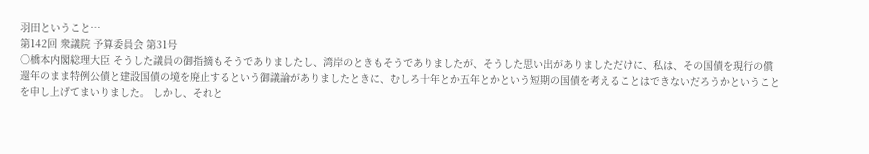羽田ということ…
第142回 衆議院 予算委員会 第31号
○橋本内閣総理大臣 そうした議員の御指摘もそうでありましたし、湾岸のときもそうでありましたが、そうした思い出がありましただけに、私は、その国債を現行の償還年のまま特例公債と建設国債の境を廃止するという御議論がありましたときに、むしろ十年とか五年とかという短期の国債を考えることはできないだろうかということを申し上げてまいりました。 しかし、それと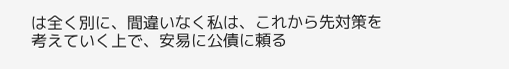は全く別に、間違いなく私は、これから先対策を考えていく上で、安易に公債に頼る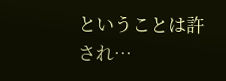ということは許され…